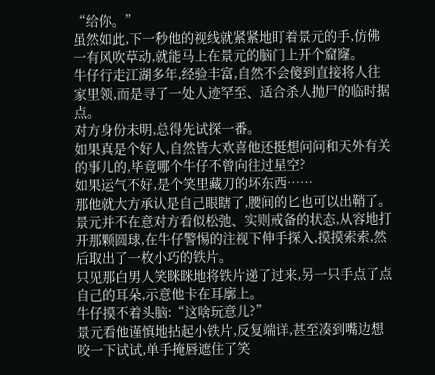“给你。”
虽然如此,下一秒他的视线就紧紧地盯着景元的手,仿佛一有风吹草动,就能马上在景元的脑门上开个窟窿。
牛仔行走江湖多年,经验丰富,自然不会傻到直接将人往家里领,而是寻了一处人迹罕至、适合杀人抛尸的临时据点。
对方身份未明,总得先试探一番。
如果真是个好人,自然皆大欢喜他还挺想问问和天外有关的事儿的,毕竟哪个牛仔不曾向往过星空?
如果运气不好,是个笑里藏刀的坏东西……
那他就大方承认是自己眼瞎了,腰间的匕也可以出鞘了。
景元并不在意对方看似松弛、实则戒备的状态,从容地打开那颗圆球,在牛仔警惕的注视下伸手探入,摸摸索索,然后取出了一枚小巧的铁片。
只见那白男人笑眯眯地将铁片递了过来,另一只手点了点自己的耳朵,示意他卡在耳廓上。
牛仔摸不着头脑:“这啥玩意儿?”
景元看他谨慎地拈起小铁片,反复端详,甚至凑到嘴边想咬一下试试,单手掩唇遮住了笑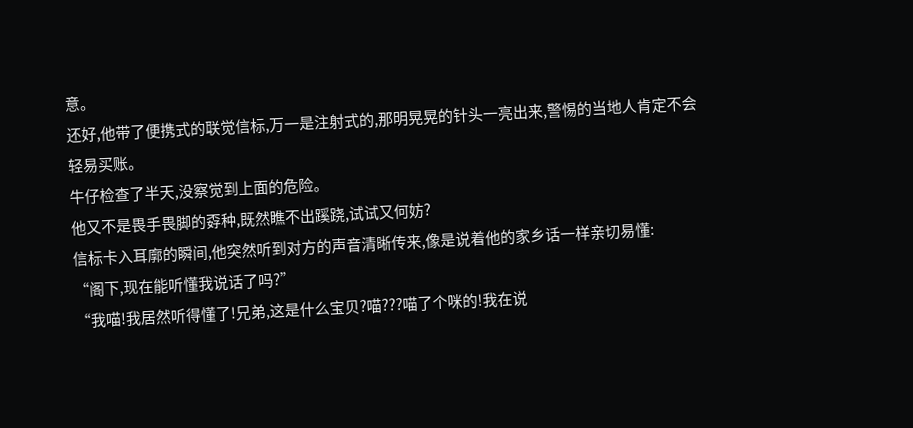意。
还好,他带了便携式的联觉信标,万一是注射式的,那明晃晃的针头一亮出来,警惕的当地人肯定不会轻易买账。
牛仔检查了半天,没察觉到上面的危险。
他又不是畏手畏脚的孬种,既然瞧不出蹊跷,试试又何妨?
信标卡入耳廓的瞬间,他突然听到对方的声音清晰传来,像是说着他的家乡话一样亲切易懂:
“阁下,现在能听懂我说话了吗?”
“我喵!我居然听得懂了!兄弟,这是什么宝贝?喵???喵了个咪的!我在说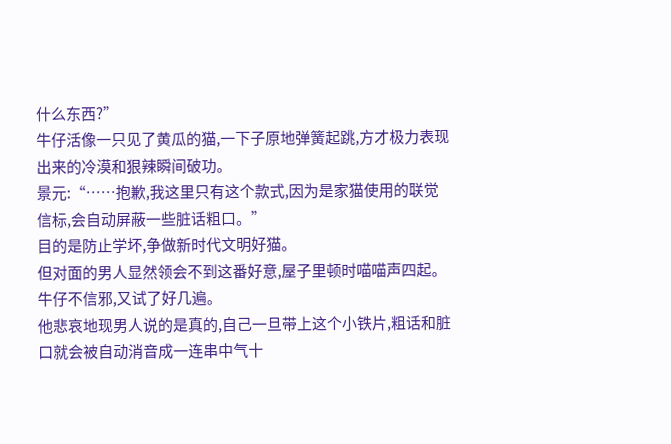什么东西?”
牛仔活像一只见了黄瓜的猫,一下子原地弹簧起跳,方才极力表现出来的冷漠和狠辣瞬间破功。
景元:“……抱歉,我这里只有这个款式,因为是家猫使用的联觉信标,会自动屏蔽一些脏话粗口。”
目的是防止学坏,争做新时代文明好猫。
但对面的男人显然领会不到这番好意,屋子里顿时喵喵声四起。
牛仔不信邪,又试了好几遍。
他悲哀地现男人说的是真的,自己一旦带上这个小铁片,粗话和脏口就会被自动消音成一连串中气十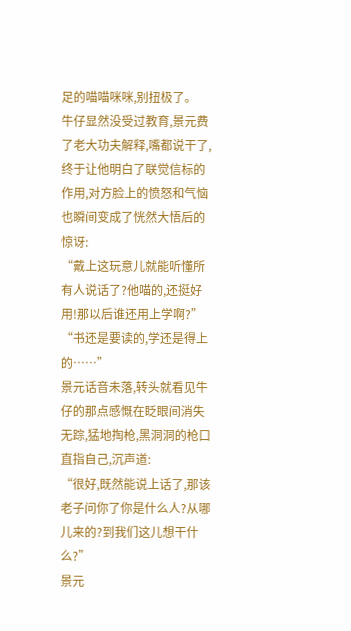足的喵喵咪咪,别扭极了。
牛仔显然没受过教育,景元费了老大功夫解释,嘴都说干了,终于让他明白了联觉信标的作用,对方脸上的愤怒和气恼也瞬间变成了恍然大悟后的惊讶:
“戴上这玩意儿就能听懂所有人说话了?他喵的,还挺好用!那以后谁还用上学啊?”
“书还是要读的,学还是得上的……”
景元话音未落,转头就看见牛仔的那点感慨在眨眼间消失无踪,猛地掏枪,黑洞洞的枪口直指自己,沉声道:
“很好,既然能说上话了,那该老子问你了你是什么人?从哪儿来的?到我们这儿想干什么?”
景元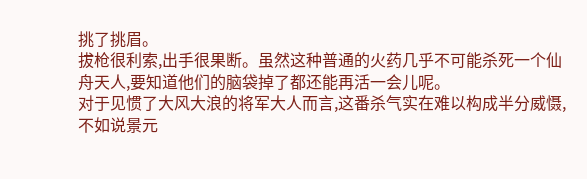挑了挑眉。
拔枪很利索,出手很果断。虽然这种普通的火药几乎不可能杀死一个仙舟天人,要知道他们的脑袋掉了都还能再活一会儿呢。
对于见惯了大风大浪的将军大人而言,这番杀气实在难以构成半分威慑,不如说景元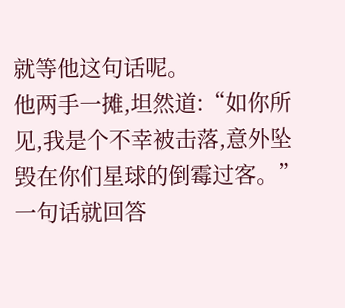就等他这句话呢。
他两手一摊,坦然道:“如你所见,我是个不幸被击落,意外坠毁在你们星球的倒霉过客。”
一句话就回答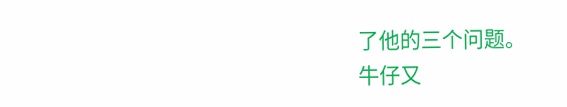了他的三个问题。
牛仔又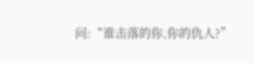问:“谁击落的你,你的仇人?”